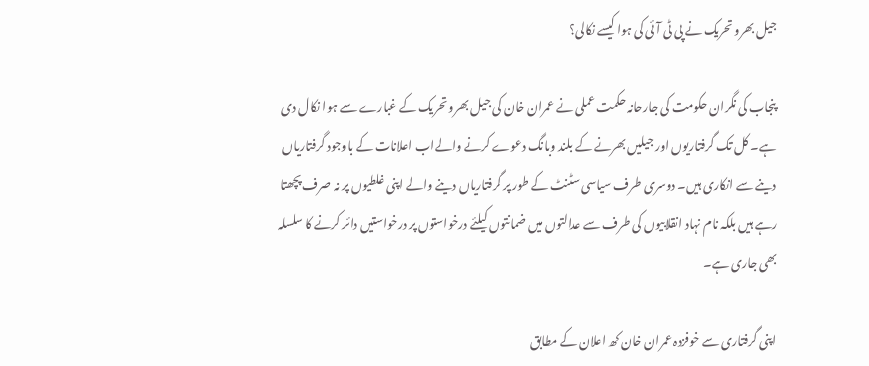جیل بھرو تحریک نے پی ٹی آئی کی ہوا کیسے نکالی؟

پنجاب کی نگران حکومت کی جارحانہ حکمت عملی نے عمران خان کی جیل بھرو تحریک کے غبارے سے ہوا نکال دی ہے۔ کل تک گرفتاریوں اور جیلیں بھرنے کے بلند وبانگ دعوے کرنے والےاب اعلانات کے باوجود گرفتاریاں دینے سے انکاری ہیں۔ دوسری طرف سیاسی سٹنٹ کے طور پر گرفتاریاں دینے والے اپنی غلطیوں پر نہ صرف پچھتا رہے ہیں بلکہ نام نہاد انقلابیوں کی طرف سے عدالتوں میں ضمانتوں کیلئے درخواستوں پر درخواستیں دائر کرنے کا سلسلہ بھی جاری ہے۔

اپنی گرفتاری سے خوفزدہ عمران خان کھ اعلان کے مطابق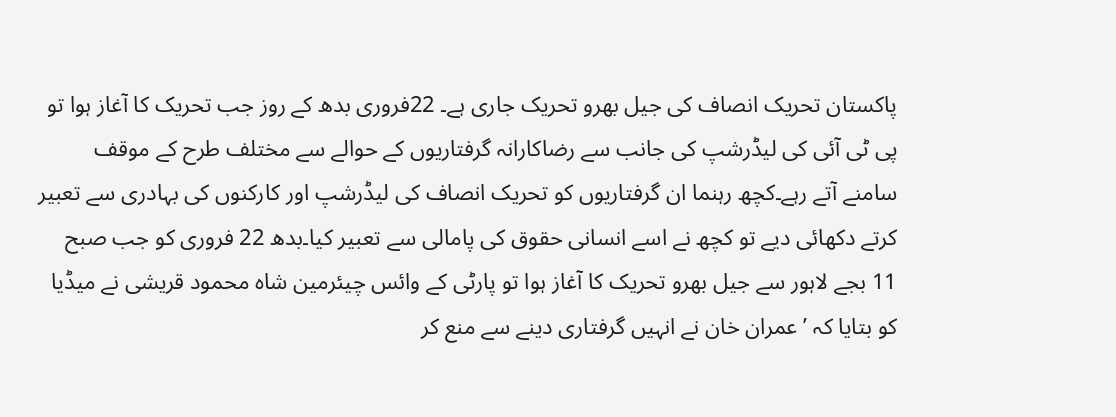پاکستان تحریک انصاف کی جیل بھرو تحریک جاری ہے۔ 22فروری بدھ کے روز جب تحریک کا آغاز ہوا تو پی ٹی آئی کی لیڈرشپ کی جانب سے رضاکارانہ گرفتاریوں کے حوالے سے مختلف طرح کے موقف سامنے آتے رہے۔کچھ رہنما ان گرفتاریوں کو تحریک انصاف کی لیڈرشپ اور کارکنوں کی بہادری سے تعبیر کرتے دکھائی دیے تو کچھ نے اسے انسانی حقوق کی پامالی سے تعبیر کیا۔بدھ 22 فروری کو جب صبح 11 بجے لاہور سے جیل بھرو تحریک کا آغاز ہوا تو پارٹی کے وائس چیئرمین شاہ محمود قریشی نے میڈیا کو بتایا کہ ’عمران خان نے انہیں گرفتاری دینے سے منع کر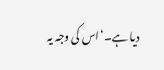دیا ہے۔‘اس کی وجہ یہ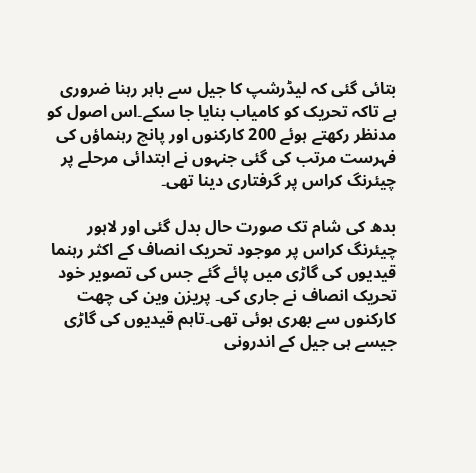بتائی گئی کہ لیڈرشپ کا جیل سے باہر رہنا ضروری ہے تاکہ تحریک کو کامیاب بنایا جا سکے۔اس اصول کو مدنظر رکھتے ہوئے 200 کارکنوں اور پانچ رہنماؤں کی فہرست مرتب کی گئی جنہوں نے ابتدائی مرحلے پر چیئرنگ کراس پر گرفتاری دینا تھی۔

بدھ کی شام تک صورت حال بدل گئی اور لاہور چیئرنگ کراس پر موجود تحریک انصاف کے اکثر رہنما قیدیوں کی گاڑی میں پائے گئے جس کی تصویر خود تحریک انصاف نے جاری کی۔ پریزن وین کی چھت کارکنوں سے بھری ہوئی تھی۔تاہم قیدیوں کی گاڑی جیسے ہی جیل کے اندرونی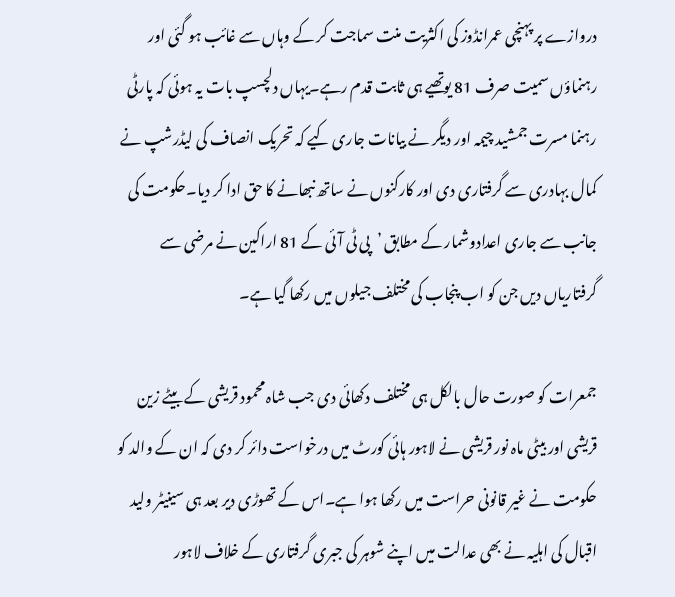دروازے پر پہنچی عمرانڈوز کی اکثریت منت سماجت کر کے وہاں سے غائب ہو گئی اور رہنماؤں سمیت صرف 81 یوتھیے ہی ثابت قدم رہے۔یہاں دلچسپ بات یہ ہوئی کہ پارٹی رہنما مسرت جمشید چیمہ اور دیگر نے بیانات جاری کیے کہ تحریک انصاف کی لیڈرشپ نے کمال بہادری سے گرفتاری دی اور کارکنوں نے ساتھ نبھانے کا حق ادا کر دیا۔حکومت کی جانب سے جاری اعدادوشمار کے مطابق ’پی ٹی آئی کے 81 اراکین نے مرضی سے گرفتاریاں دیں جن کو اب پنجاب کی مختلف جیلوں میں رکھا گیا ہے۔

جمعرات کو صورت حال بالکل ہی مختلف دکھائی دی جب شاہ محمود قریشی کے بیٹے زین قریشی اور بیٹی ماہ نور قریشی نے لاہور ہائی کورٹ میں درخواست دائر کر دی کہ ان کے والد کو حکومت نے غیر قانونی حراست میں رکھا ہوا ہے۔اس کے تھوڑی دیر بعد ہی سینیٹر ولید اقبال کی اہلیہ نے بھی عدالت میں اپنے شوہر کی جبری گرفتاری کے خلاف لاہور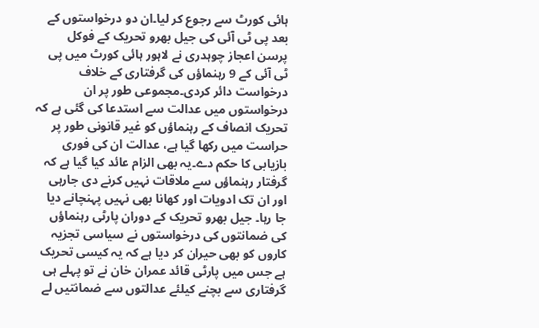ہائی کورٹ سے رجوع کر لیا۔ان دو درخواستوں کے بعد پی ٹی آئی کی جیل بھرو تحریک کے فوکل پرسن اعجاز چوہدری نے لاہور ہائی کورٹ میں پی ٹی آئی کے 9 رہنماؤں کی گرفتاری کے خلاف درخواست دائر کردی۔مجموعی طور پر ان درخواستوں میں عدالت سے استدعا کی گئی ہے کہ تحریک انصاف کے رہنماؤں کو غیر قانونی طور پر حراست میں رکھا گیا ہے، عدالت ان کی فوری بازیابی کا حکم دے۔یہ بھی الزام عائد کیا گیا ہے کہ گرفتار رہنماؤں سے ملاقات نہیں کرنے دی جارہی اور ان تک ادویات اور کھانا بھی نہیں پہنچانے دیا جا رہا۔ جیل بھرو تحریک کے دوران پارٹی رہنماؤں کی ضمانتوں کی درخواستوں نے سیاسی تجزیہ کاروں کو بھی حیران کر دیا ہے کہ یہ کیسی تحریک ہے جس میں پارٹی قائد عمران خان نے تو پہلے ہی گرفتاری سے بچنے کیلئے عدالتوں سے ضمانتیں لے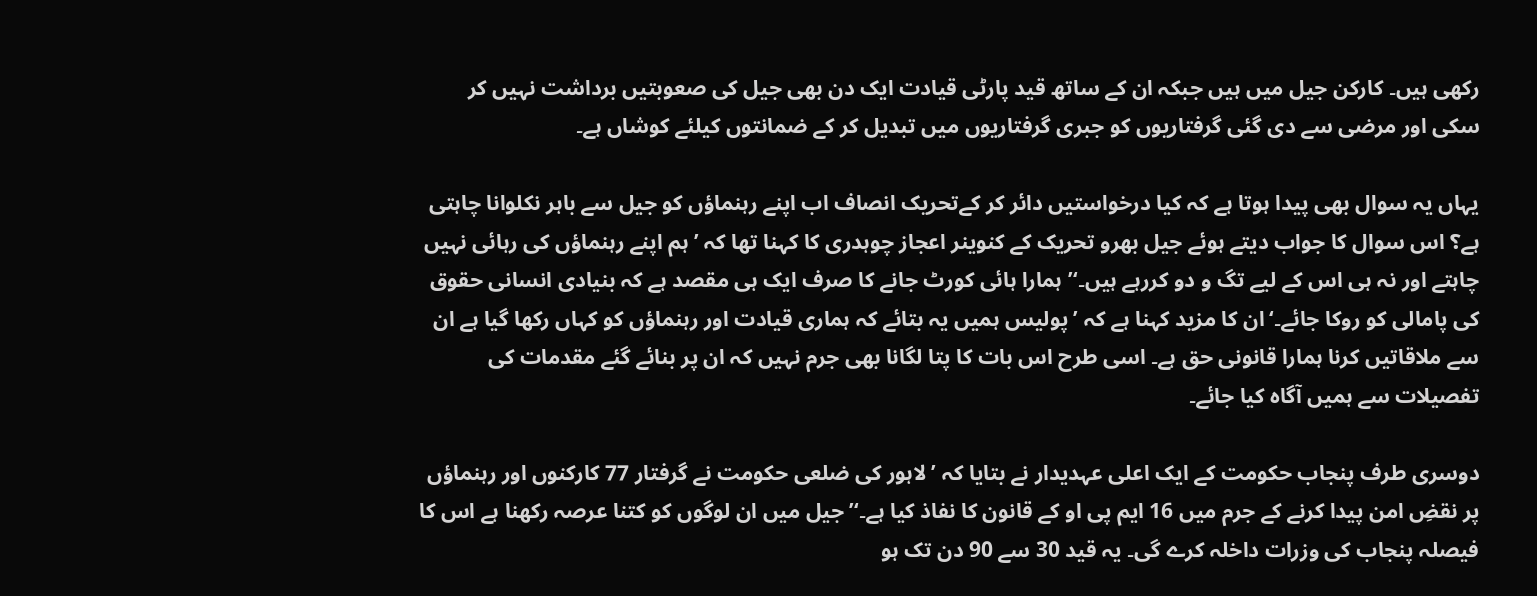رکھی ہیں۔ کارکن جیل میں ہیں جبکہ ان کے ساتھ قید پارٹی قیادت ایک دن بھی جیل کی صعوبتیں برداشت نہیں کر سکی اور مرضی سے دی گئی گرفتاریوں کو جبری گرفتاریوں میں تبدیل کر کے ضمانتوں کیلئے کوشاں ہے۔

یہاں یہ سوال بھی پیدا ہوتا ہے کہ کیا درخواستیں دائر کر کےتحریک انصاف اب اپنے رہنماؤں کو جیل سے باہر نکلوانا چاہتی ہے؟ اس سوال کا جواب دیتے ہوئے جیل بھرو تحریک کے کنوینر اعجاز چوہدری کا کہنا تھا کہ ’ہم اپنے رہنماؤں کی رہائی نہیں چاہتے اور نہ ہی اس کے لیے تگ و دو کررہے ہیں۔‘’ہمارا ہائی کورٹ جانے کا صرف ایک ہی مقصد ہے کہ بنیادی انسانی حقوق کی پامالی کو روکا جائے۔‘ان کا مزید کہنا ہے کہ ’پولیس ہمیں یہ بتائے کہ ہماری قیادت اور رہنماؤں کو کہاں رکھا گیا ہے ان سے ملاقاتیں کرنا ہمارا قانونی حق ہے۔ اسی طرح اس بات کا پتا لگانا بھی جرم نہیں کہ ان پر بنائے گئے مقدمات کی تفصیلات سے ہمیں آگاہ کیا جائے۔

دوسری طرف پنجاب حکومت کے ایک اعلی عہدیدار نے بتایا کہ ’لاہور کی ضلعی حکومت نے گرفتار 77 کارکنوں اور رہنماؤں پر نقضِ امن پیدا کرنے کے جرم میں 16 ایم پی او کے قانون کا نفاذ کیا ہے۔‘’جیل میں ان لوگوں کو کتنا عرصہ رکھنا ہے اس کا فیصلہ پنجاب کی وزرات داخلہ کرے گی۔ یہ قید 30 سے 90 دن تک ہو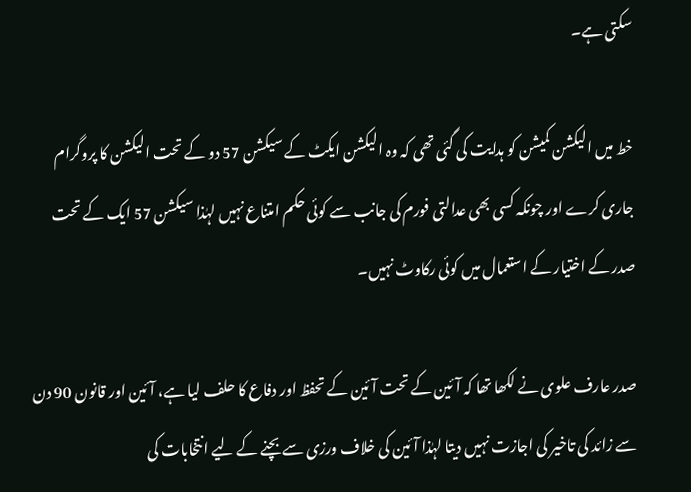سکتی ہے۔

خط میں الیکشن کمیشن کو ہدایت کی گئی تھی کہ وہ الیکشن ایکٹ کے سیکشن 57 دو کے تحت الیکشن کا پروگرام جاری کرے اور چونکہ کسی بھی عدالتی فورم کی جانب سے کوئی حکم امتناع نہیں لہٰذا سیکشن 57 ایک کے تحت صدر کے اختیار کے استعمال میں کوئی رکاوٹ نہیں۔

صدر عارف علوی نے لکھا تھا کہ آئین کے تحت آئین کے تحفظ اور دفاع کا حلف لیا ہے، آئین اور قانون 90 دن سے زائد کی تاخیر کی اجازت نہیں دیتا لہٰذا آئین کی خلاف ورزی سے بچنے کے لیے انتخابات کی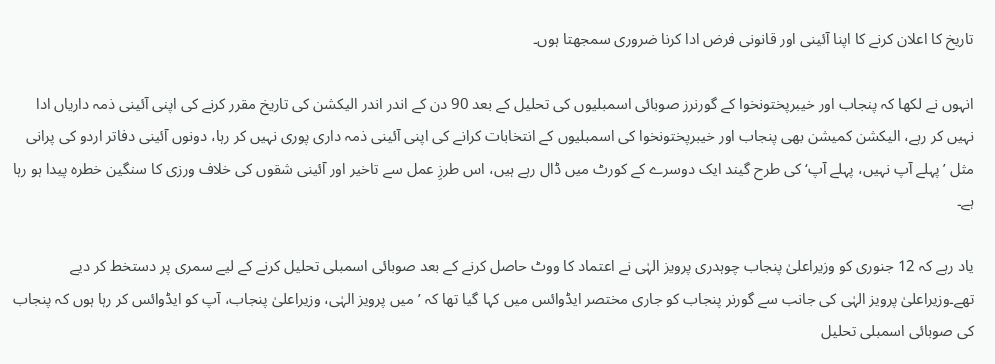تاریخ کا اعلان کرنے کا اپنا آئینی اور قانونی فرض ادا کرنا ضروری سمجھتا ہوں۔

انہوں نے لکھا کہ پنجاب اور خیبرپختونخوا کے گورنرز صوبائی اسمبلیوں کی تحلیل کے بعد 90 دن کے اندر اندر الیکشن کی تاریخ مقرر کرنے کی اپنی آئینی ذمہ داریاں ادا نہیں کر رہے، الیکشن کمیشن بھی پنجاب اور خیبرپختونخوا کی اسمبلیوں کے انتخابات کرانے کی اپنی آئینی ذمہ داری پوری نہیں کر رہا، دونوں آئینی دفاتر اردو کی پرانی مثل ’پہلے آپ نہیں، پہلے آپ‘ کی طرح گیند ایک دوسرے کے کورٹ میں ڈال رہے ہیں، اس طرزِ عمل سے تاخیر اور آئینی شقوں کی خلاف ورزی کا سنگین خطرہ پیدا ہو رہا ہے۔

یاد رہے کہ 12 جنوری کو وزیراعلیٰ پنجاب چوہدری پرویز الہٰی نے اعتماد کا ووٹ حاصل کرنے کے بعد صوبائی اسمبلی تحلیل کرنے کے لیے سمری پر دستخط کر دیے تھے۔وزیراعلیٰ پرویز الہٰی کی جانب سے گورنر پنجاب کو جاری مختصر ایڈوائس میں کہا گیا تھا کہ ’میں پرویز الہٰی، وزیراعلیٰ پنجاب، آپ کو ایڈوائس کر رہا ہوں کہ پنجاب کی صوبائی اسمبلی تحلیل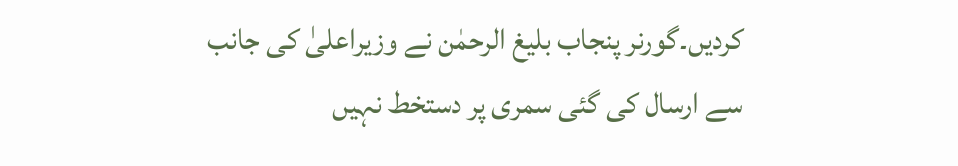کردیں۔گورنر پنجاب بلیغ الرحمٰن نے وزیراعلیٰ کی جانب سے ارسال کی گئی سمری پر دستخط نہیں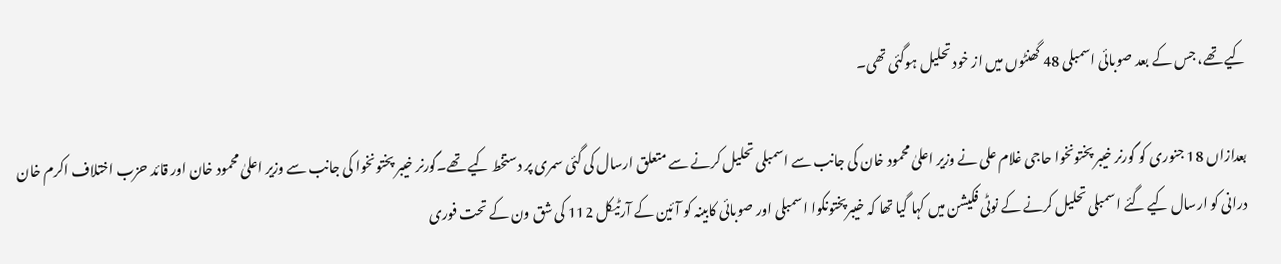کیے تھے، جس کے بعد صوبائی اسمبلی 48 گھنٹوں میں از خود تحلیل ہوگئی تھی۔

بعدازاں 18 جنوری کو گورنر خیبر پختونخوا حاجی غلام علی نے وزیر اعلیٰ محمود خان کی جانب سے اسمبلی تحلیل کرنے سے متعلق ارسال کی گئی سمری پر دستخط کیے تھے۔گورنر خیبر پختونخوا کی جانب سے وزیر اعلیٰ محمود خان اور قائد حزب اختلاف اکرم خان درانی کو ارسال کیے گئے اسمبلی تحلیل کرنے کے نوٹی فکیشن میں کہا گیا تھا کہ خیبرپختونکوا اسمبلی اور صوبائی کابینہ کو آئین کے آرٹیکل 112 کی شق ون کے تحت فوری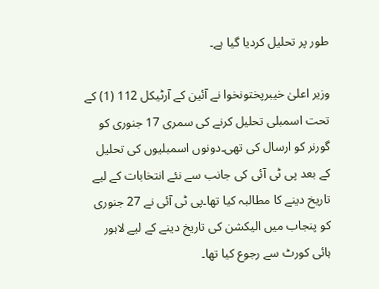طور پر تحلیل کردیا گیا ہے۔

وزیر اعلیٰ خیبرپختونخوا نے آئین کے آرٹیکل 112 (1) کے تحت اسمبلی تحلیل کرنے کی سمری 17 جنوری کو گورنر کو ارسال کی تھی۔دونوں اسمبلیوں کی تحلیل کے بعد پی ٹی آئی کی جانب سے نئے انتخابات کے لیے تاریخ دینے کا مطالبہ کیا تھا۔پی ٹی آئی نے 27 جنوری کو پنجاب میں الیکشن کی تاریخ دینے کے لیے لاہور ہائی کورٹ سے رجوع کیا تھا۔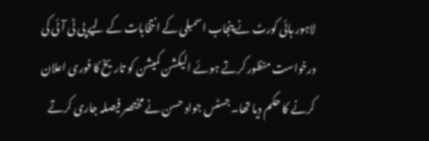لاہور ہائی کورٹ نے پنجاب اسمبلی کے انتخابات کے لیے پی ٹی آئی کی درخواست منظور کرتے ہوئے الیکشن کمیشن کو تاریخ کا فوری اعلان کرنے کا حکم دیا تھا۔جسٹس جواد حسن نے مختصر فیصلہ جاری کرتے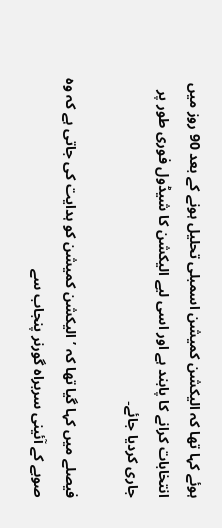ہوئے کہا تھا کہ الیکشن کمیشن اسمبلی تحلیل ہونے کے بعد 90 روز میں انتخابات کرانے کا پابند ہے اور اسی لیے الیکشن کا شیڈول فوری طور پر جاری کردیا جائے۔

فیصلے میں کہا گیا تھا کہ ’الیکشن کمیشن کو ہدایت کی جاتی ہے کہ وہ صوبے کے آئینی سربراہ گورنر پنجاب سے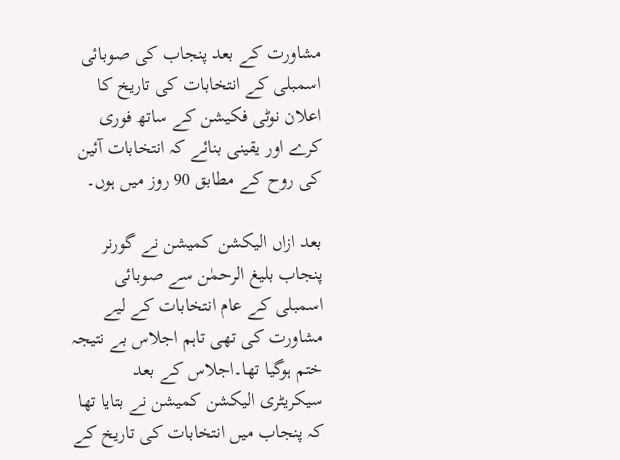مشاورت کے بعد پنجاب کی صوبائی اسمبلی کے انتخابات کی تاریخ کا اعلان نوٹی فکیشن کے ساتھ فوری کرے اور یقینی بنائے کہ انتخابات آئین کی روح کے مطابق 90 روز میں ہوں۔

بعد ازاں الیکشن کمیشن نے گورنر پنجاب بلیغ الرحمٰن سے صوبائی اسمبلی کے عام انتخابات کے لیے مشاورت کی تھی تاہم اجلاس بے نتیجہ ختم ہوگیا تھا۔اجلاس کے بعد سیکریٹری الیکشن کمیشن نے بتایا تھا کہ پنجاب میں انتخابات کی تاریخ کے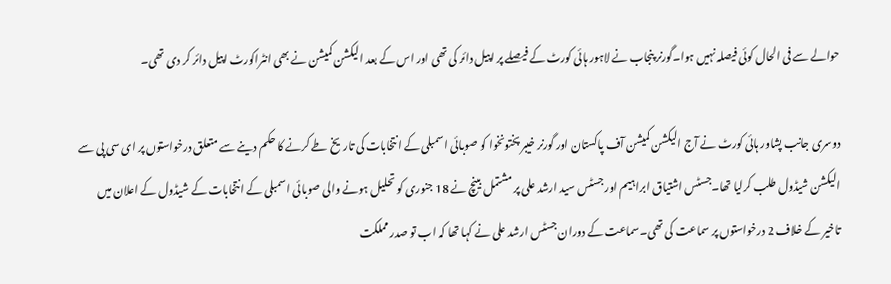حوالے سے فی الحال کوئی فیصلہ نہیں ہوا۔گورنر پنجاب نے لاہور ہائی کورٹ کے فیصلے پر اپیل دائر کی تھی اور اس کے بعد الیکشن کمیشن نے بھی انٹراکورٹ اپیل دائر کر دی تھی۔

دوسری جانب پشاور ہائی کورٹ نے آج الیکشن کمیشن آف پاکستان اور گورنر خیبر پختونخوا کو صوبائی اسمبلی کے انتخابات کی تاریخ طے کرنے کا حکم دینے سے متعلق درخواستوں پر ای سی پی سے الیکشن شیڈول طلب کرلیا تھا۔جسٹس اشتیاق ابراہیم اور جسٹس سید ارشد علی پر مشتمل بینچ نے 18 جنوری کو تحلیل ہونے والی صوبائی اسمبلی کے انتخابات کے شیڈول کے اعلان میں تاخیر کے خلاف 2 درخواستوں پر سماعت کی تھی۔سماعت کے دوران جسٹس ارشد علی نے کہا تھا کہ اب تو صدر مملکت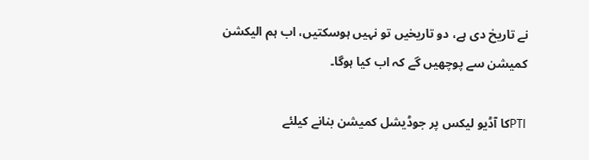نے تاریخ دی ہے، دو تاریخیں تو نہیں ہوسکتیں، اب ہم الیکشن کمیشن سے پوچھیں گے کہ اب کیا ہوگا۔

PTIکا آڈیو لیکس پر جوڈیشل کمیشن بنانے کیلئے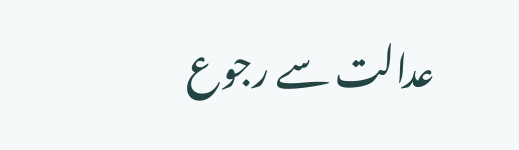عدالت سے رجوع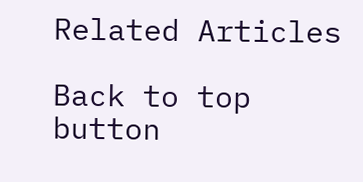Related Articles

Back to top button